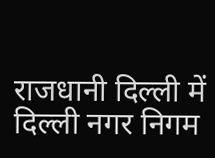राजधानी दिल्ली में दिल्ली नगर निगम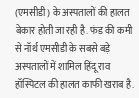(एमसीडी) के अस्पतालों की हालत बेकार होती जा रही है. फंड की कमी से नॉर्थ एमसीडी के सबसे बड़े अस्पतालों में शामिल हिंदू राव हॉस्पिटल की हालत काफी खराब है.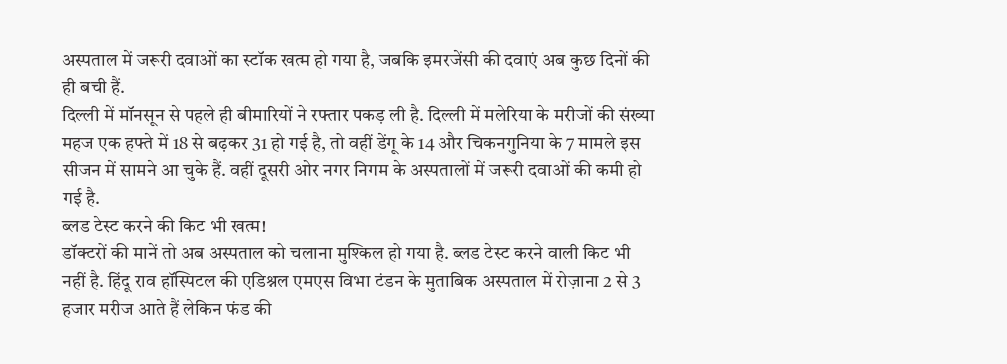अस्पताल में जरूरी दवाओं का स्टॉक खत्म हो गया है, जबकि इमरजेंसी की दवाएं अब कुछ दिनों की ही बची हैं.
दिल्ली में मॉनसून से पहले ही बीमारियों ने रफ्तार पकड़ ली है. दिल्ली में मलेरिया के मरीजों की संख्या महज एक हफ्ते में 18 से बढ़कर 31 हो गई है, तो वहीं डेंगू के 14 और चिकनगुनिया के 7 मामले इस सीजन में सामने आ चुके हैं. वहीं दूसरी ओर नगर निगम के अस्पतालों में जरूरी दवाओं की कमी हो गई है.
ब्लड टेस्ट करने की किट भी खत्म!
डॉक्टरों की मानें तो अब अस्पताल को चलाना मुश्किल हो गया है. ब्लड टेस्ट करने वाली किट भी नहीं है. हिंदू राव हॉस्पिटल की एडिश्नल एमएस विभा टंडन के मुताबिक अस्पताल में रोज़ाना 2 से 3 हजार मरीज आते हैं लेकिन फंड की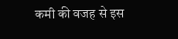कमी की वजह से इस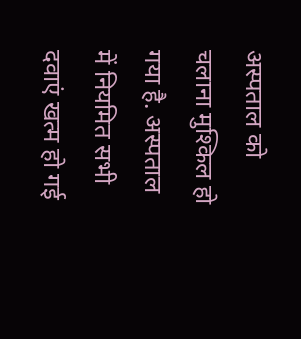अस्पताल को चलाना मुश्किल हो गया है. अस्पताल में नियमित सभी दवाएं खत्म हो गई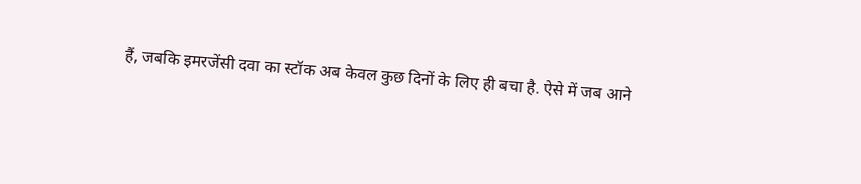हैं, जबकि इमरजेंसी दवा का स्टॉक अब केवल कुछ दिनों के लिए ही बचा है. ऐसे में जब आने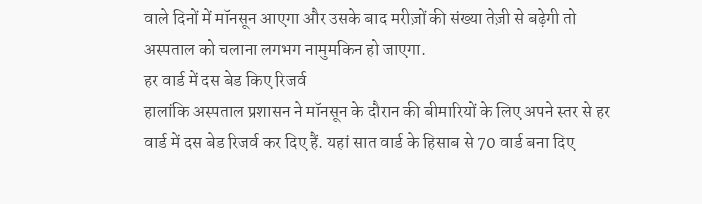वाले दिनों में मॉनसून आएगा और उसके बाद मरीज़ों की संख्या तेज़ी से बढ़ेगी तो अस्पताल को चलाना लगभग नामुमकिन हो जाएगा.
हर वार्ड में दस बेड किए रिजर्व
हालांकि अस्पताल प्रशासन ने मॉनसून के दौरान की बीमारियों के लिए अपने स्तर से हर वार्ड में दस बेड रिजर्व कर दिए हैं. यहां सात वार्ड के हिसाब से 70 वार्ड बना दिए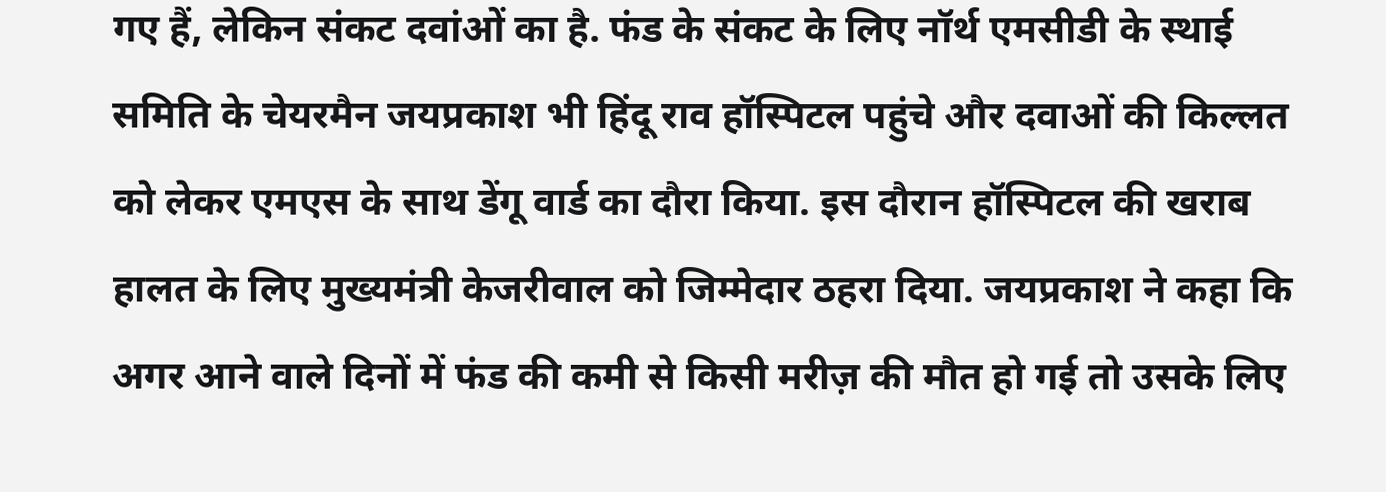गए हैं, लेकिन संकट दवांओं का है. फंड के संकट के लिए नॉर्थ एमसीडी के स्थाई समिति के चेयरमैन जयप्रकाश भी हिंदू राव हॉस्पिटल पहुंचे और दवाओं की किल्लत को लेकर एमएस के साथ डेंगू वार्ड का दौरा किया. इस दौरान हॉस्पिटल की खराब हालत के लिए मुख्यमंत्री केजरीवाल को जिम्मेदार ठहरा दिया. जयप्रकाश ने कहा कि अगर आने वाले दिनों में फंड की कमी से किसी मरीज़ की मौत हो गई तो उसके लिए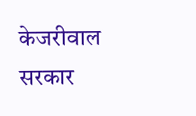केजरीवाल सरकार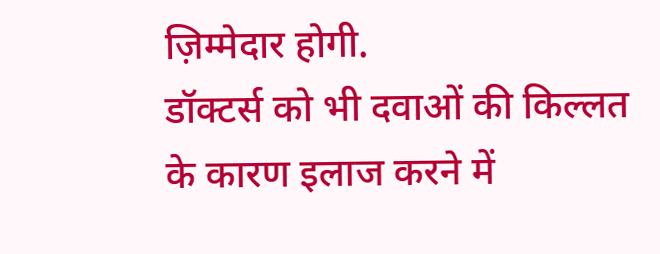ज़िम्मेदार होगी.
डॉक्टर्स को भी दवाओं की किल्लत के कारण इलाज करने में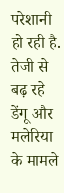परेशानी हो रही है. तेजी से बढ़ रहे डेंगू और मलेरिया के मामले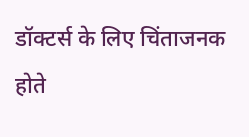डॉक्टर्स के लिए चिंताजनक होते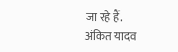जा रहे हैं.
अंकित यादव